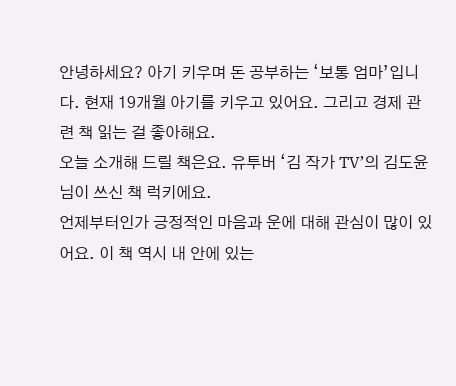안녕하세요? 아기 키우며 돈 공부하는 ‘보통 엄마’입니다. 현재 19개월 아기를 키우고 있어요. 그리고 경제 관련 책 읽는 걸 좋아해요.
오늘 소개해 드릴 책은요. 유투버 ‘김 작가 TV’의 김도윤 님이 쓰신 책 럭키에요.
언제부터인가 긍정적인 마음과 운에 대해 관심이 많이 있어요. 이 책 역시 내 안에 있는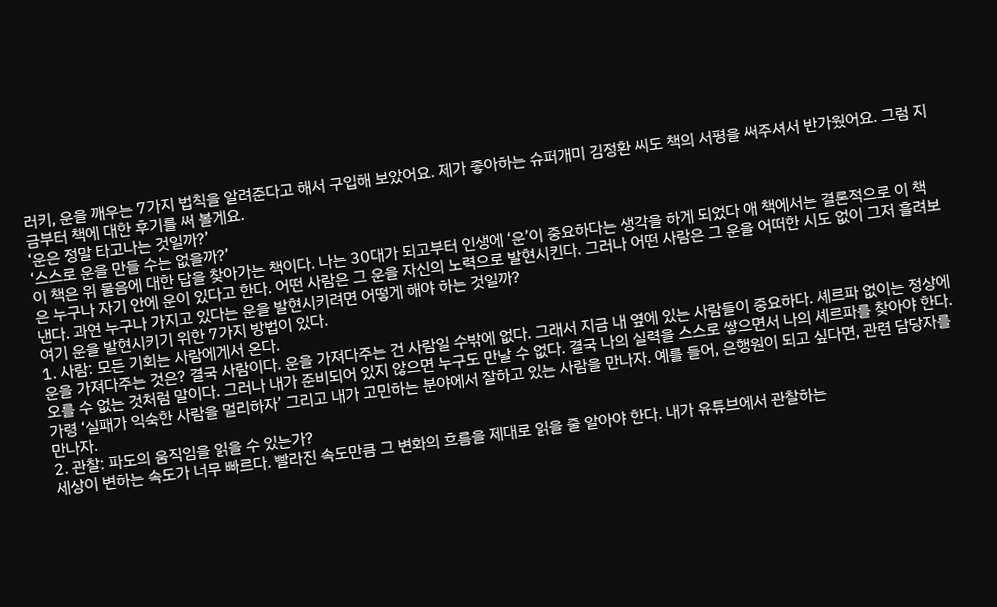러키, 운을 깨우는 7가지 법칙을 알려준다고 해서 구입해 보았어요. 제가 좋아하는 슈퍼개미 김정환 씨도 책의 서평을 써주셔서 반가웠어요. 그럼 지금부터 책에 대한 후기를 써 볼게요.
‘운은 정말 타고나는 것일까?’
‘스스로 운을 만들 수는 없을까?’
이 책은 위 물음에 대한 답을 찾아가는 책이다. 나는 30대가 되고부터 인생에 ‘운’이 중요하다는 생각을 하게 되었다 애 책에서는 결론적으로 이 책은 누구나 자기 안에 운이 있다고 한다. 어떤 사람은 그 운을 자신의 노력으로 발현시킨다. 그러나 어떤 사람은 그 운을 어떠한 시도 없이 그저 흘려보낸다. 과연 누구나 가지고 있다는 운을 발현시키려면 어떻게 해야 하는 것일까?
여기 운을 발현시키기 위한 7가지 방법이 있다.
1. 사람: 모든 기회는 사람에게서 온다.
운을 가져다주는 것은? 결국 사람이다. 운을 가져다주는 건 사람일 수밖에 없다. 그래서 지금 내 옆에 있는 사람들이 중요하다. 셰르파 없이는 정상에 오를 수 없는 것처럼 말이다. 그러나 내가 준비되어 있지 않으면 누구도 만날 수 없다. 결국 나의 실력을 스스로 쌓으면서 나의 셰르파를 찾아야 한다. 가령 ‘실패가 익숙한 사람을 멀리하자’ 그리고 내가 고민하는 분야에서 잘하고 있는 사람을 만나자. 예를 들어, 은행원이 되고 싶다면, 관련 담당자를 만나자.
2. 관찰: 파도의 움직임을 읽을 수 있는가?
세상이 변하는 속도가 너무 빠르다. 빨라진 속도만큼 그 변화의 흐름을 제대로 읽을 줄 알아야 한다. 내가 유튜브에서 관찰하는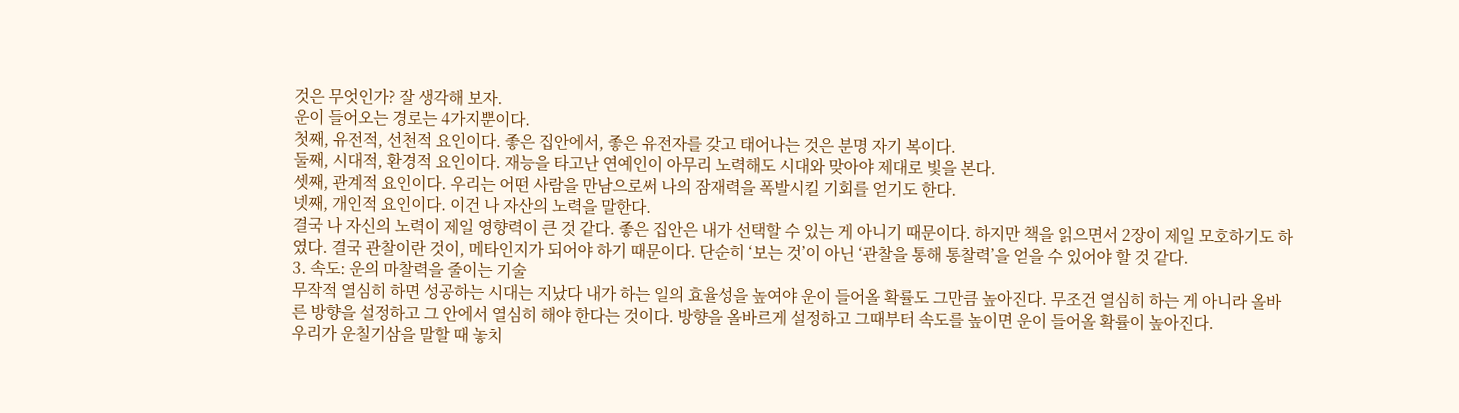것은 무엇인가? 잘 생각해 보자.
운이 들어오는 경로는 4가지뿐이다.
첫째, 유전적, 선천적 요인이다. 좋은 집안에서, 좋은 유전자를 갖고 태어나는 것은 분명 자기 복이다.
둘째, 시대적, 환경적 요인이다. 재능을 타고난 연예인이 아무리 노력해도 시대와 맞아야 제대로 빛을 본다.
셋째, 관계적 요인이다. 우리는 어떤 사람을 만남으로써 나의 잠재력을 폭발시킬 기회를 얻기도 한다.
넷째, 개인적 요인이다. 이건 나 자산의 노력을 말한다.
결국 나 자신의 노력이 제일 영향력이 큰 것 같다. 좋은 집안은 내가 선택할 수 있는 게 아니기 때문이다. 하지만 책을 읽으면서 2장이 제일 모호하기도 하였다. 결국 관찰이란 것이, 메타인지가 되어야 하기 때문이다. 단순히 ‘보는 것’이 아닌 ‘관찰을 통해 통찰력’을 얻을 수 있어야 할 것 같다.
3. 속도: 운의 마찰력을 줄이는 기술
무작적 열심히 하면 성공하는 시대는 지났다 내가 하는 일의 효율성을 높여야 운이 들어올 확률도 그만큼 높아진다. 무조건 열심히 하는 게 아니라 올바른 방향을 설정하고 그 안에서 열심히 해야 한다는 것이다. 방향을 올바르게 설정하고 그때부터 속도를 높이면 운이 들어올 확률이 높아진다.
우리가 운칠기삼을 말할 때 놓치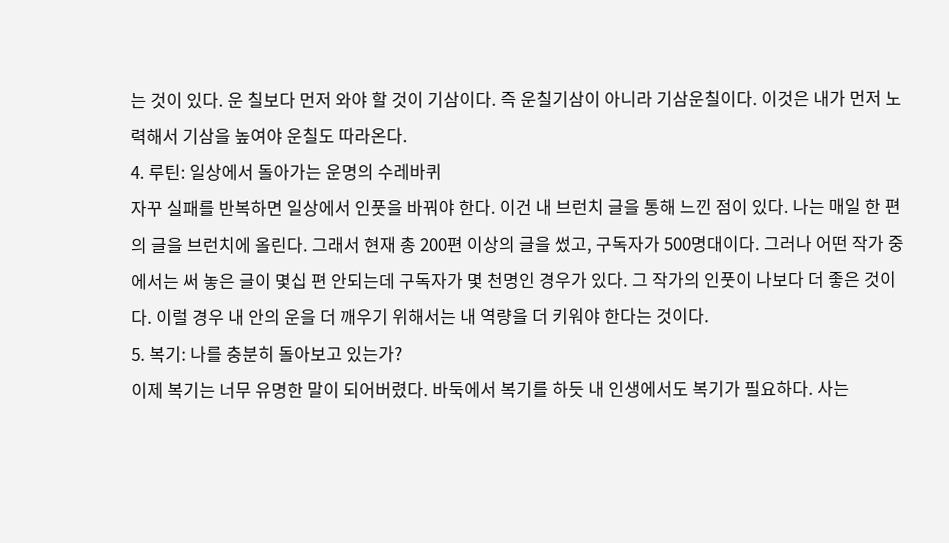는 것이 있다. 운 칠보다 먼저 와야 할 것이 기삼이다. 즉 운칠기삼이 아니라 기삼운칠이다. 이것은 내가 먼저 노력해서 기삼을 높여야 운칠도 따라온다.
4. 루틴: 일상에서 돌아가는 운명의 수레바퀴
자꾸 실패를 반복하면 일상에서 인풋을 바꿔야 한다. 이건 내 브런치 글을 통해 느낀 점이 있다. 나는 매일 한 편의 글을 브런치에 올린다. 그래서 현재 총 200편 이상의 글을 썼고, 구독자가 500명대이다. 그러나 어떤 작가 중에서는 써 놓은 글이 몇십 편 안되는데 구독자가 몇 천명인 경우가 있다. 그 작가의 인풋이 나보다 더 좋은 것이다. 이럴 경우 내 안의 운을 더 깨우기 위해서는 내 역량을 더 키워야 한다는 것이다.
5. 복기: 나를 충분히 돌아보고 있는가?
이제 복기는 너무 유명한 말이 되어버렸다. 바둑에서 복기를 하듯 내 인생에서도 복기가 필요하다. 사는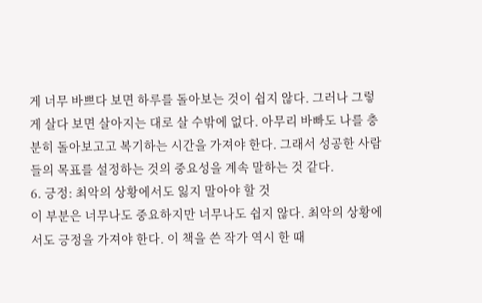게 너무 바쁘다 보면 하루를 돌아보는 것이 쉽지 않다. 그러나 그렇게 살다 보면 살아지는 대로 살 수밖에 없다. 아무리 바빠도 나를 충분히 돌아보고고 복기하는 시간을 가져야 한다. 그래서 성공한 사람들의 목표를 설정하는 것의 중요성을 계속 말하는 것 같다.
6. 긍정: 최악의 상황에서도 잃지 말아야 할 것
이 부분은 너무나도 중요하지만 너무나도 쉽지 않다. 최악의 상황에서도 긍정을 가져야 한다. 이 책을 쓴 작가 역시 한 때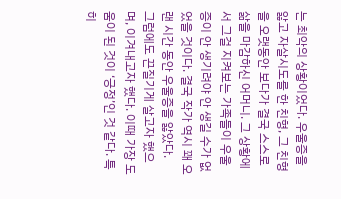는 최악의 상황이었다. 우울증을 앓고 자살시도를 한 친형, 그 친형을 오랫동안 보다가 결국 스스로 삶을 마감하신 어머니. 그 상황에서 그걸 지켜보는 가족들이 우울증이 안 생기려야 안 생길 수가 없었을 것이다. 결국 작가 역시 꽤 오랜 시간 동안 우울증을 앓았다.
그럼에도 끈질기게 살고자 했으며, 이겨내고자 했다. 이때 가장 도움이 된 것이 ‘긍정’인 것 같다. 특히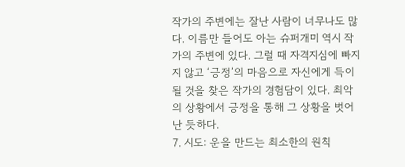작가의 주변에는 잘난 사람이 너무나도 많다. 이름만 들어도 아는 슈퍼개미 역시 작가의 주변에 있다. 그럴 때 자격지심에 빠지지 않고 ‘긍정’의 마음으로 자신에게 득이 될 것을 찾은 작가의 경험담이 있다. 최악의 상황에서 긍정을 통해 그 상황을 벗어난 듯하다.
7. 시도: 운을 만드는 최소한의 원칙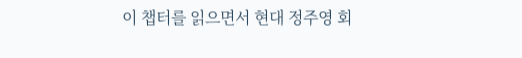이 챕터를 읽으면서 현대 정주영 회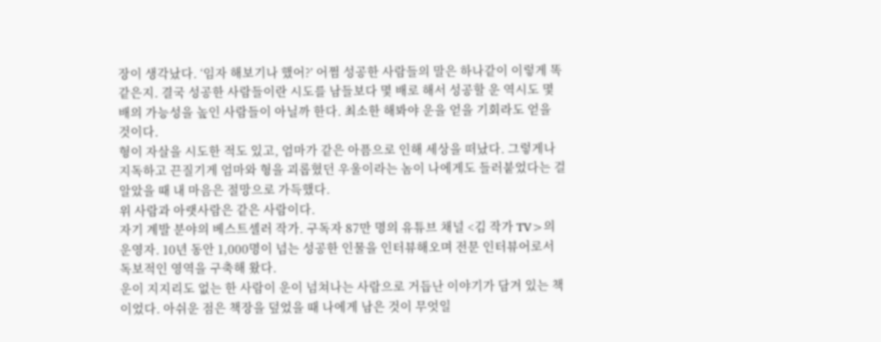장이 생각났다. ‘임자 해보기나 했어?’ 어쩜 성공한 사람들의 말은 하나같이 이렇게 똑같은지. 결국 성공한 사람들이란 시도를 남들보다 몇 배로 해서 성공할 운 역시도 몇 배의 가능성을 높인 사람들이 아닐까 한다. 최소한 해봐야 운을 얻을 기회라도 얻을 것이다.
형이 자살을 시도한 적도 있고, 엄마가 같은 아픔으로 인해 세상을 떠났다. 그렇게나 지독하고 끈질기게 엄마와 형을 괴롭혔던 우울이라는 놈이 나에게도 들러붙었다는 걸 알았을 때 내 마음은 절망으로 가득했다.
위 사람과 아랫사람은 같은 사람이다.
자기 계발 분야의 베스트셀러 작가. 구독자 87만 명의 유튜브 채널 <김 작가 TV>의 운영자. 10년 동안 1,000명이 넘는 성공한 인물을 인터뷰해오며 전문 인터뷰어로서 독보적인 영역을 구축해 왔다.
운이 지지리도 없는 한 사람이 운이 넘쳐나는 사람으로 거듭난 이야기가 담겨 있는 책이었다. 아쉬운 점은 책장을 덮었을 때 나에게 남은 것이 무엇일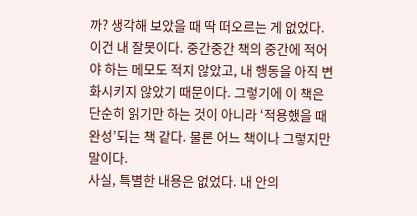까? 생각해 보았을 때 딱 떠오르는 게 없었다. 이건 내 잘못이다. 중간중간 책의 중간에 적어야 하는 메모도 적지 않았고, 내 행동을 아직 변화시키지 않았기 때문이다. 그렇기에 이 책은 단순히 읽기만 하는 것이 아니라 ‘적용했을 때 완성’되는 책 같다. 물론 어느 책이나 그렇지만 말이다.
사실, 특별한 내용은 없었다. 내 안의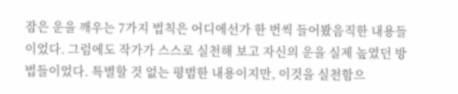잠은 운을 깨우는 7가지 법칙은 어디에선가 한 번씩 들어봤음직한 내용들이었다. 그럼에도 작가가 스스로 실천해 보고 자신의 운을 실제 높였던 방법들이었다. 특별할 것 없는 평범한 내용이지만, 이것을 실천함으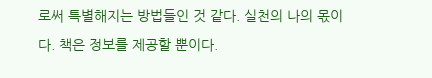로써 특별해지는 방법들인 것 같다. 실천의 나의 몫이다. 책은 정보를 제공할 뿐이다.